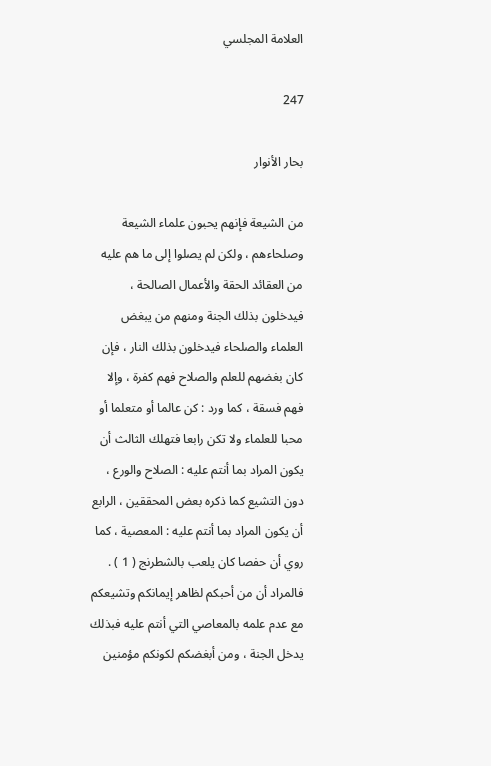العلامة المجلسي

247

بحار الأنوار

من الشيعة فإنهم يحبون علماء الشيعة وصلحاءهم ، ولكن لم يصلوا إلى ما هم عليه من العقائد الحقة والأعمال الصالحة ، فيدخلون بذلك الجنة ومنهم من يبغض العلماء والصلحاء فيدخلون بذلك النار ، فإن كان بغضهم للعلم والصلاح فهم كفرة ، وإلا فهم فسقة ، كما ورد : كن عالما أو متعلما أو محبا للعلماء ولا تكن رابعا فتهلك الثالث أن يكون المراد بما أنتم عليه : الصلاح والورع ، دون التشيع كما ذكره بعض المحققين ، الرابع أن يكون المراد بما أنتم عليه : المعصية ، كما روي أن حفصا كان يلعب بالشطرنج ( 1 ) . فالمراد أن من أحبكم لظاهر إيمانكم وتشيعكم مع عدم علمه بالمعاصي التي أنتم عليه فبذلك يدخل الجنة ، ومن أبغضكم لكونكم مؤمنين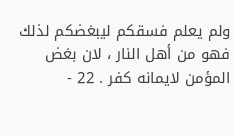ولم يعلم فسقكم ليبغضكم لذلك فهو من أهل النار ، لان بغض المؤمن لايمانه كفر . 22 -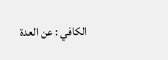الكافي : عن العدة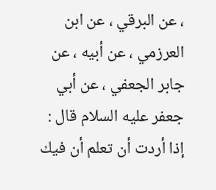، عن البرقي ، عن ابن العرزمي ، عن أبيه ، عن جابر الجعفي ، عن أبي جعفر عليه السلام قال : إذا أردت أن تعلم أن فيك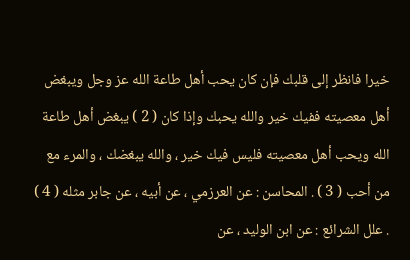خيرا فانظر إلى قلبك فإن كان يحب أهل طاعة الله عز وجل ويبغض أهل معصيته ففيك خير والله يحبك وإذا كان ( 2 ) يبغض أهل طاعة الله ويحب أهل معصيته فليس فيك خير ، والله يبغضك ، والمرء مع من أحب ( 3 ) . المحاسن : عن العرزمي ، عن أبيه ، عن جابر مثله ( 4 ) . علل الشرائع : عن ابن الوليد ، عن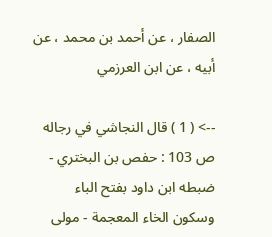الصفار ، عن أحمد بن محمد ، عن أبيه ، عن ابن العرزمي

--> ( 1 ) قال النجاشي في رجاله ص 103 : حفص بن البختري - ضبطه ابن داود بفتح الباء وسكون الخاء المعجمة - مولى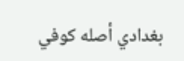بغدادي أصله كوفي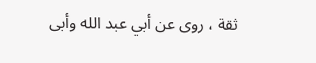ثقة ، روى عن أبي عبد الله وأبى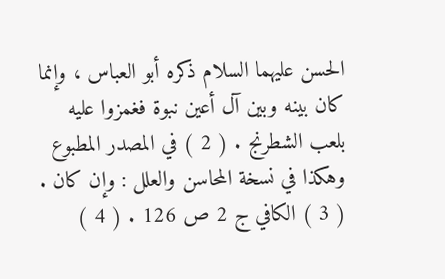الحسن عليهما السلام ذكره أبو العباس ، وإنما كان بينه وبين آل أعين نبوة فغمزوا عليه بلعب الشطرنج . ( 2 ) في المصدر المطبوع وهكذا في نسخة المحاسن والعلل : وإن كان . ( 3 ) الكافي ج 2 ص 126 . ( 4 )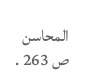المحاسن ص 263 .